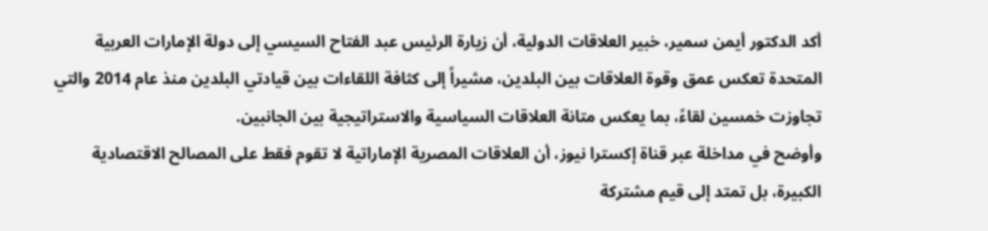أكد الدكتور أيمن سمير، خبير العلاقات الدولية، أن زيارة الرئيس عبد الفتاح السيسي إلى دولة الإمارات العربية المتحدة تعكس عمق وقوة العلاقات بين البلدين، مشيراً إلى كثافة اللقاءات بين قيادتي البلدين منذ عام 2014 والتي تجاوزت خمسين لقاءً، بما يعكس متانة العلاقات السياسية والاستراتيجية بين الجانبين.
وأوضح في مداخلة عبر قناة إكسترا نيوز، أن العلاقات المصرية الإماراتية لا تقوم فقط على المصالح الاقتصادية الكبيرة، بل تمتد إلى قيم مشتركة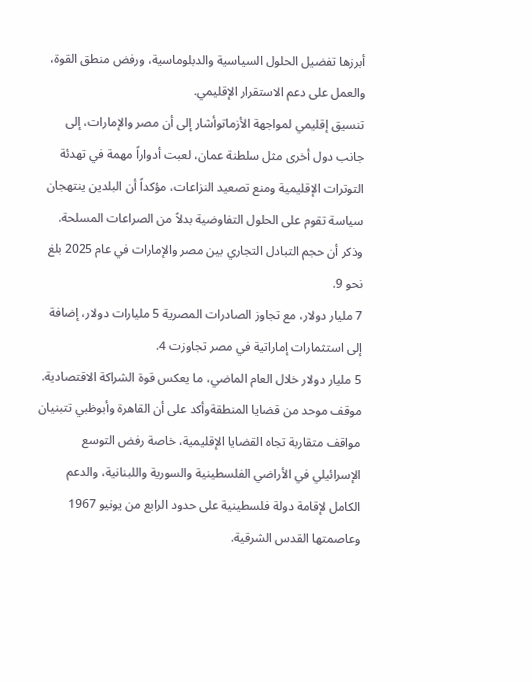أبرزها تفضيل الحلول السياسية والدبلوماسية، ورفض منطق القوة، والعمل على دعم الاستقرار الإقليمي.
تنسيق إقليمي لمواجهة الأزماتوأشار إلى أن مصر والإمارات، إلى جانب دول أخرى مثل سلطنة عمان، لعبت أدواراً مهمة في تهدئة التوترات الإقليمية ومنع تصعيد النزاعات، مؤكداً أن البلدين ينتهجان سياسة تقوم على الحلول التفاوضية بدلاً من الصراعات المسلحة.
وذكر أن حجم التبادل التجاري بين مصر والإمارات في عام 2025 بلغ نحو 9.
7 مليار دولار، مع تجاوز الصادرات المصرية 5 مليارات دولار، إضافة إلى استثمارات إماراتية في مصر تجاوزت 4.
5 مليار دولار خلال العام الماضي، ما يعكس قوة الشراكة الاقتصادية.
موقف موحد من قضايا المنطقةوأكد على أن القاهرة وأبوظبي تتبنيان مواقف متقاربة تجاه القضايا الإقليمية، خاصة رفض التوسع الإسرائيلي في الأراضي الفلسطينية والسورية واللبنانية، والدعم الكامل لإقامة دولة فلسطينية على حدود الرابع من يونيو 1967 وعاصمتها القدس الشرقية.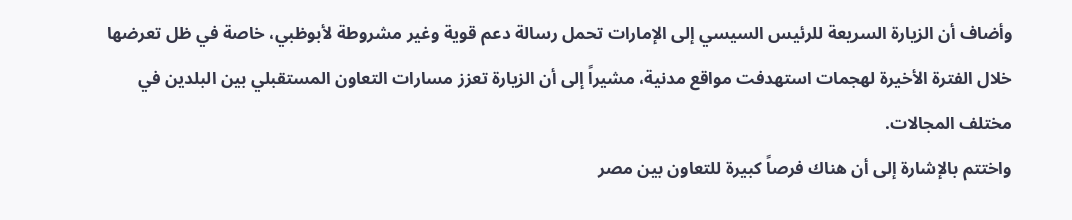وأضاف أن الزيارة السريعة للرئيس السيسي إلى الإمارات تحمل رسالة دعم قوية وغير مشروطة لأبوظبي، خاصة في ظل تعرضها خلال الفترة الأخيرة لهجمات استهدفت مواقع مدنية، مشيراً إلى أن الزيارة تعزز مسارات التعاون المستقبلي بين البلدين في مختلف المجالات.
واختتم بالإشارة إلى أن هناك فرصاً كبيرة للتعاون بين مصر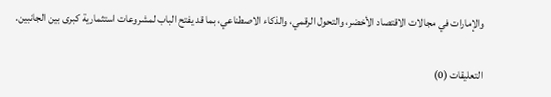والإمارات في مجالات الاقتصاد الأخضر، والتحول الرقمي، والذكاء الاصطناعي، بما قد يفتح الباب لمشروعات استثمارية كبرى بين الجانبين.

التعليقات (0)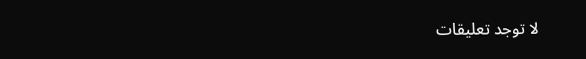لا توجد تعليقات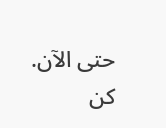حتى الآن. كن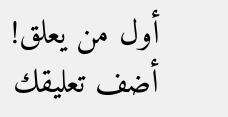أول من يعلق!
أضف تعليقك